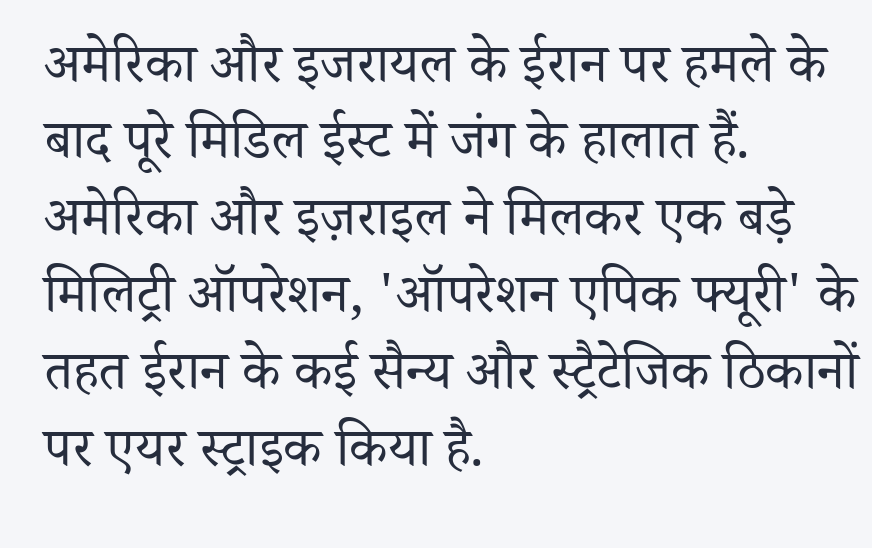अमेरिका और इजरायल के ईरान पर हमले के बाद पूरे मिडिल ईस्ट में जंग के हालात हैं. अमेरिका और इज़राइल ने मिलकर एक बड़े मिलिट्री ऑपरेशन, 'ऑपरेशन एपिक फ्यूरी' के तहत ईरान के कई सैन्य और स्ट्रैटेजिक ठिकानों पर एयर स्ट्राइक किया है.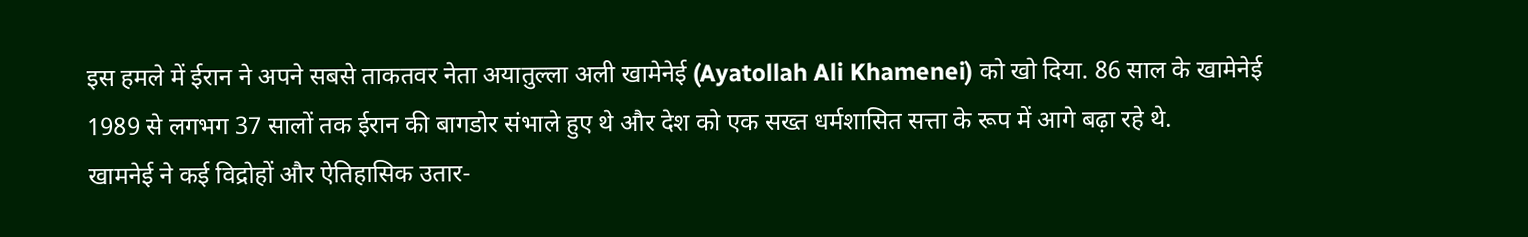इस हमले में ईरान ने अपने सबसे ताकतवर नेता अयातुल्ला अली खामेनेई (Ayatollah Ali Khamenei) को खो दिया. 86 साल के खामेनेई 1989 से लगभग 37 सालों तक ईरान की बागडोर संभाले हुए थे और देश को एक सख्त धर्मशासित सत्ता के रूप में आगे बढ़ा रहे थे.
खामनेई ने कई विद्रोहों और ऐतिहासिक उतार-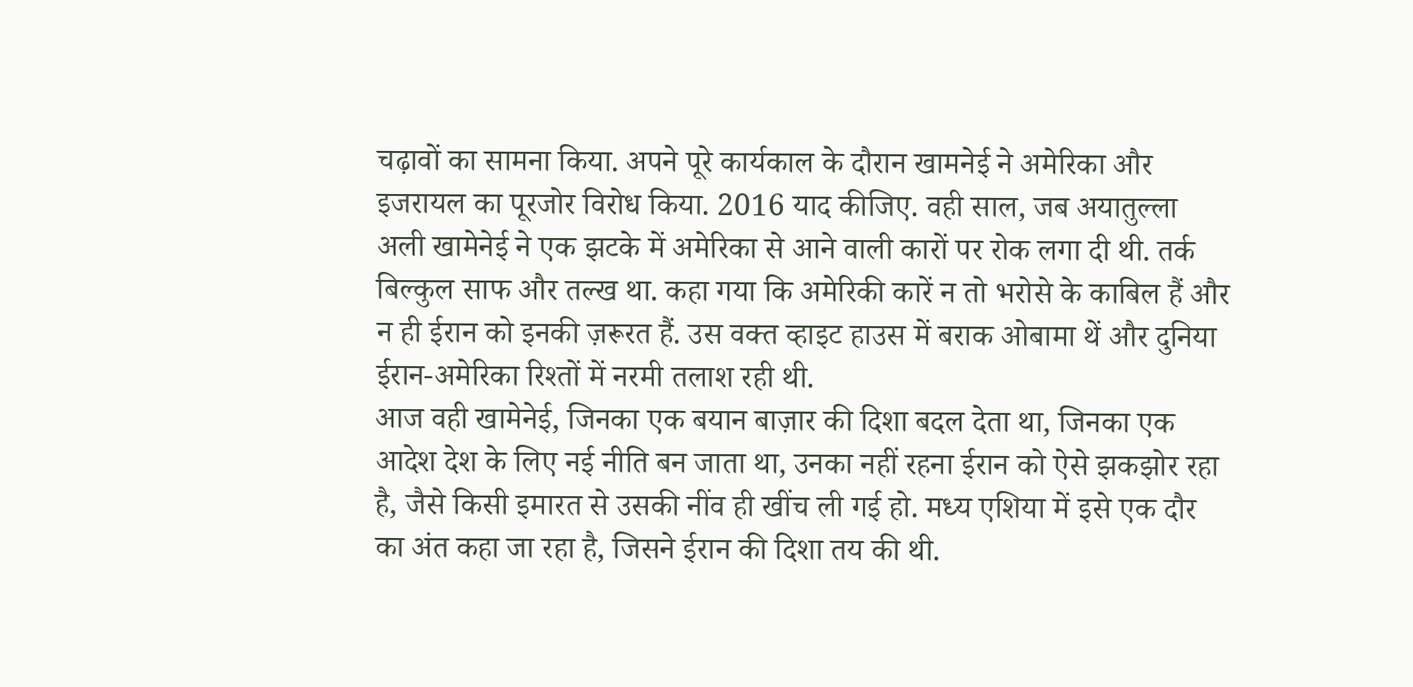चढ़ावों का सामना किया. अपने पूरे कार्यकाल के दौरान खामनेई ने अमेरिका और इजरायल का पूरजोर विरोध किया. 2016 याद कीजिए. वही साल, जब अयातुल्ला अली खामेनेई ने एक झटके में अमेरिका से आने वाली कारों पर रोक लगा दी थी. तर्क बिल्कुल साफ और तल्ख था. कहा गया कि अमेरिकी कारें न तो भरोसे के काबिल हैं और न ही ईरान को इनकी ज़रूरत हैं. उस वक्त व्हाइट हाउस में बराक ओबामा थें और दुनिया ईरान-अमेरिका रिश्तों में नरमी तलाश रही थी.
आज वही खामेनेई, जिनका एक बयान बाज़ार की दिशा बदल देता था, जिनका एक आदेश देश के लिए नई नीति बन जाता था, उनका नहीं रहना ईरान को ऐसे झकझोर रहा है, जैसे किसी इमारत से उसकी नींव ही खींच ली गई हो. मध्य एशिया में इसे एक दौर का अंत कहा जा रहा है, जिसने ईरान की दिशा तय की थी.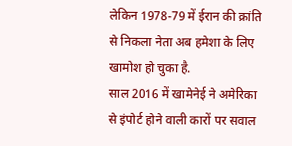लेकिन 1978-79 में ईरान की क्रांति से निकला नेता अब हमेशा के लिए खामोश हो चुका है.
साल 2016 में खामेनेई ने अमेरिका से इंपोर्ट होने वाली कारों पर सवाल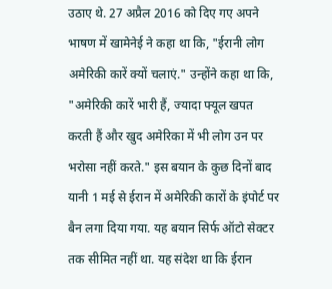उठाए थे. 27 अप्रैल 2016 को दिए गए अपने भाषण में खामेनेई ने कहा था कि, "ईरानी लोग अमेरिकी कारें क्यों चलाएं." उन्होंने कहा था कि, "अमेरिकी कारें भारी हैं, ज्यादा फ्यूल खपत करती हैं और खुद अमेरिका में भी लोग उन पर भरोसा नहीं करते." इस बयान के कुछ दिनों बाद यानी 1 मई से ईरान में अमेरिकी कारों के इंपोर्ट पर बैन लगा दिया गया. यह बयान सिर्फ ऑटो सेक्टर तक सीमित नहीं था. यह संदेश था कि ईरान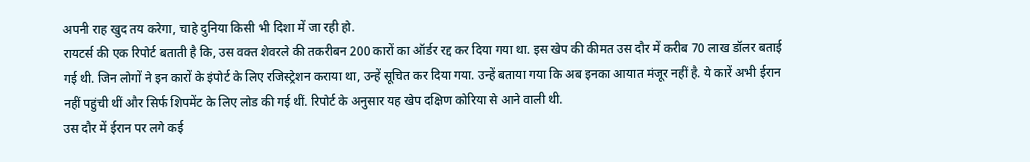अपनी राह खुद तय करेगा, चाहे दुनिया किसी भी दिशा में जा रही हो.
रायटर्स की एक रिपोर्ट बताती है कि, उस वक्त शेवरले की तकरीबन 200 कारों का ऑर्डर रद्द कर दिया गया था. इस खेप की कीमत उस दौर में करीब 70 लाख डॉलर बताई गई थी. जिन लोगों ने इन कारों के इंपोर्ट के लिए रजिस्ट्रेशन कराया था, उन्हें सूचित कर दिया गया. उन्हें बताया गया कि अब इनका आयात मंजूर नहीं है. ये कारें अभी ईरान नहीं पहुंची थीं और सिर्फ शिपमेंट के लिए लोड की गई थीं. रिपोर्ट के अनुसार यह खेप दक्षिण कोरिया से आने वाली थी.
उस दौर में ईरान पर लगे कई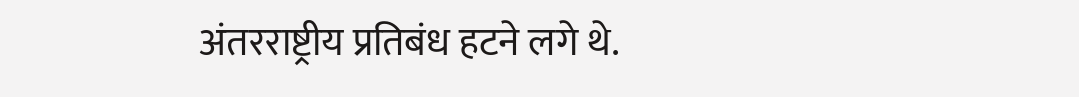अंतरराष्ट्रीय प्रतिबंध हटने लगे थे.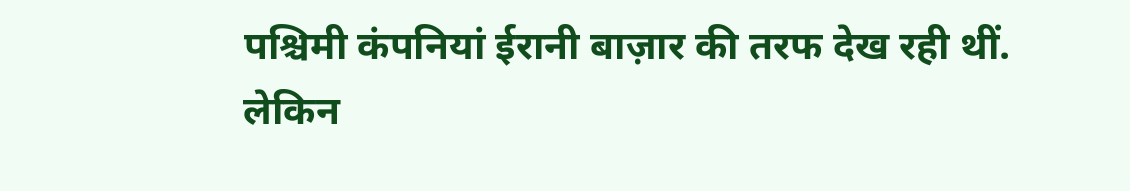पश्चिमी कंपनियां ईरानी बाज़ार की तरफ देख रही थीं. लेकिन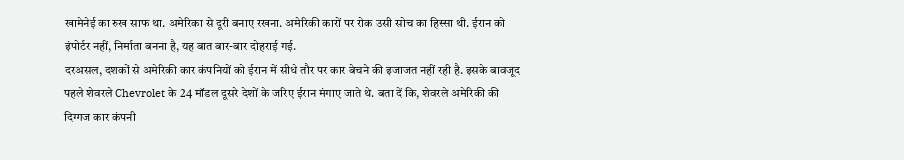खामेनेई का रुख साफ था. अमेरिका से दूरी बनाए रखना. अमेरिकी कारों पर रोक उसी सोच का हिस्सा थी. ईरान को इंपोर्टर नहीं, निर्माता बनना है, यह बात बार-बार दोहराई गई.
दरअसल, दशकों से अमेरिकी कार कंपनियों को ईरान में सीधे तौर पर कार बेचने की इजाजत नहीं रही है. इसके बावजूद पहले शेवरले Chevrolet के 24 मॉडल दूसरे देशों के जरिए ईरान मंगाए जाते थे. बता दें कि, शेवरले अमेरिकी की दिग्गज कार कंपनी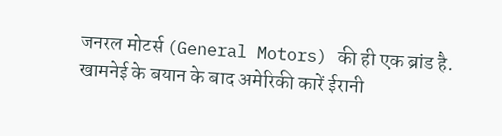जनरल मोटर्स (General Motors) की ही एक ब्रांड है.
खामनेई के बयान के बाद अमेरिकी कारें ईरानी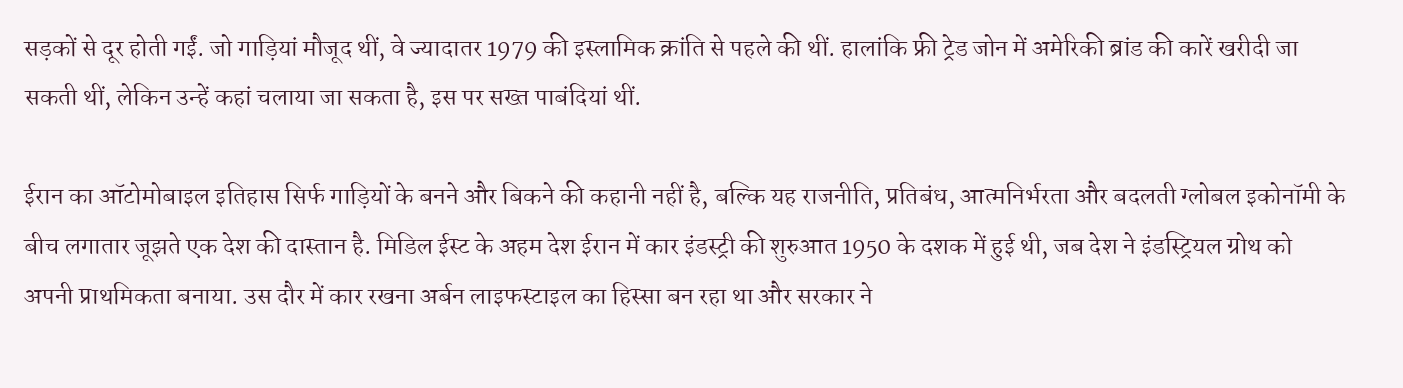सड़कों से दूर होती गईं. जो गाड़ियां मौजूद थीं, वे ज्यादातर 1979 की इस्लामिक क्रांति से पहले की थीं. हालांकि फ्री ट्रेड जोन में अमेरिकी ब्रांड की कारें खरीदी जा सकती थीं, लेकिन उन्हें कहां चलाया जा सकता है, इस पर सख्त पाबंदियां थीं.

ईरान का ऑटोमोबाइल इतिहास सिर्फ गाड़ियों के बनने और बिकने की कहानी नहीं है, बल्कि यह राजनीति, प्रतिबंध, आत्मनिर्भरता और बदलती ग्लोबल इकोनॉमी के बीच लगातार जूझते एक देश की दास्तान है. मिडिल ईस्ट के अहम देश ईरान में कार इंडस्ट्री की शुरुआत 1950 के दशक में हुई थी, जब देश ने इंडस्ट्रियल ग्रोथ को अपनी प्राथमिकता बनाया. उस दौर में कार रखना अर्बन लाइफस्टाइल का हिस्सा बन रहा था और सरकार ने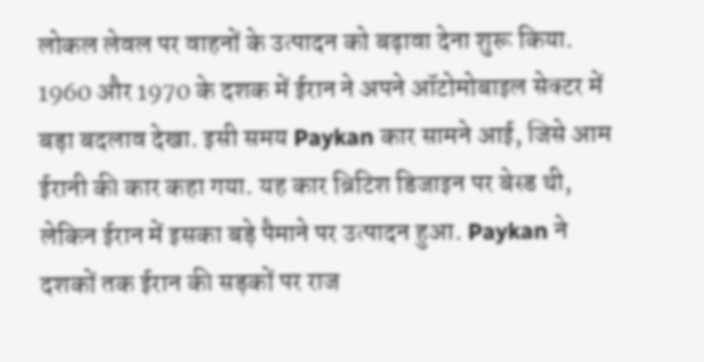लोकल लेवल पर वाहनों के उत्पादन को बढ़ावा देना शुरू किया.
1960 और 1970 के दशक में ईरान ने अपने ऑटोमोबाइल सेक्टर में बड़ा बदलाव देखा. इसी समय Paykan कार सामने आई, जिसे आम ईरानी की कार कहा गया. यह कार ब्रिटिश डिजाइन पर बेस्ड थी, लेकिन ईरान में इसका बड़े पैमाने पर उत्पादन हुआ. Paykan ने दशकों तक ईरान की सड़कों पर राज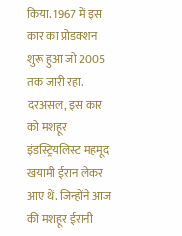किया. 1967 में इस कार का प्रोडक्शन शुरू हुआ जो 2005 तक जारी रहा.
दरअसल, इस कार को मशहूर इंडस्ट्रियलिस्ट महमूद खयामी ईरान लेकर आए थें. जिन्होंने आज की मशहूर ईरानी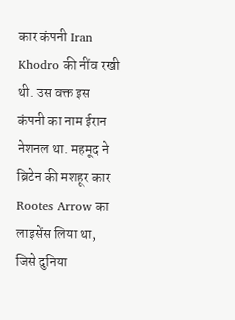कार कंपनी Iran Khodro की नींव रखी थी. उस वक्त इस कंपनी का नाम ईरान नेशनल था. महमूद ने ब्रिटेन की मशहूर कार Rootes Arrow का लाइसेंस लिया था, जिसे दुनिया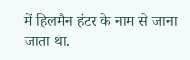में हिलमैन हंटर के नाम से जाना जाता था.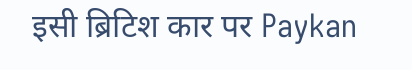इसी ब्रिटिश कार पर Paykan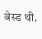बेस्ड थी.